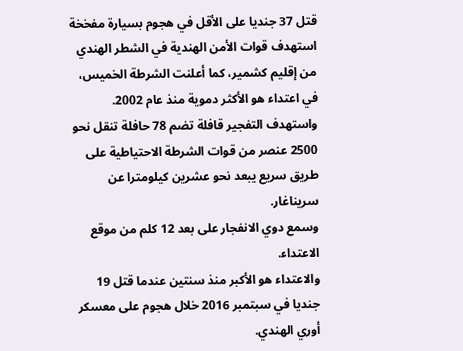قتل 37 جنديا على الأقل في هجوم بسيارة مفخخة استهدف قوات الأمن الهندية في الشطر الهندي من إقليم كشمير، كما أعلنت الشرطة الخميس، في اعتداء هو الأكثر دموية منذ عام 2002.
واستهدف التفجير قافلة تضم 78 حافلة تنقل نحو 2500 عنصر من قوات الشرطة الاحتياطية على طريق سريع يبعد نحو عشرين كيلومترا عن سريناغار.
وسمع دوي الانفجار على بعد 12 كلم من موقع الاعتداء.
والاعتداء هو الأكبر منذ سنتين عندما قتل 19 جنديا في سبتمبر 2016 خلال هجوم على معسكر أوري الهندي.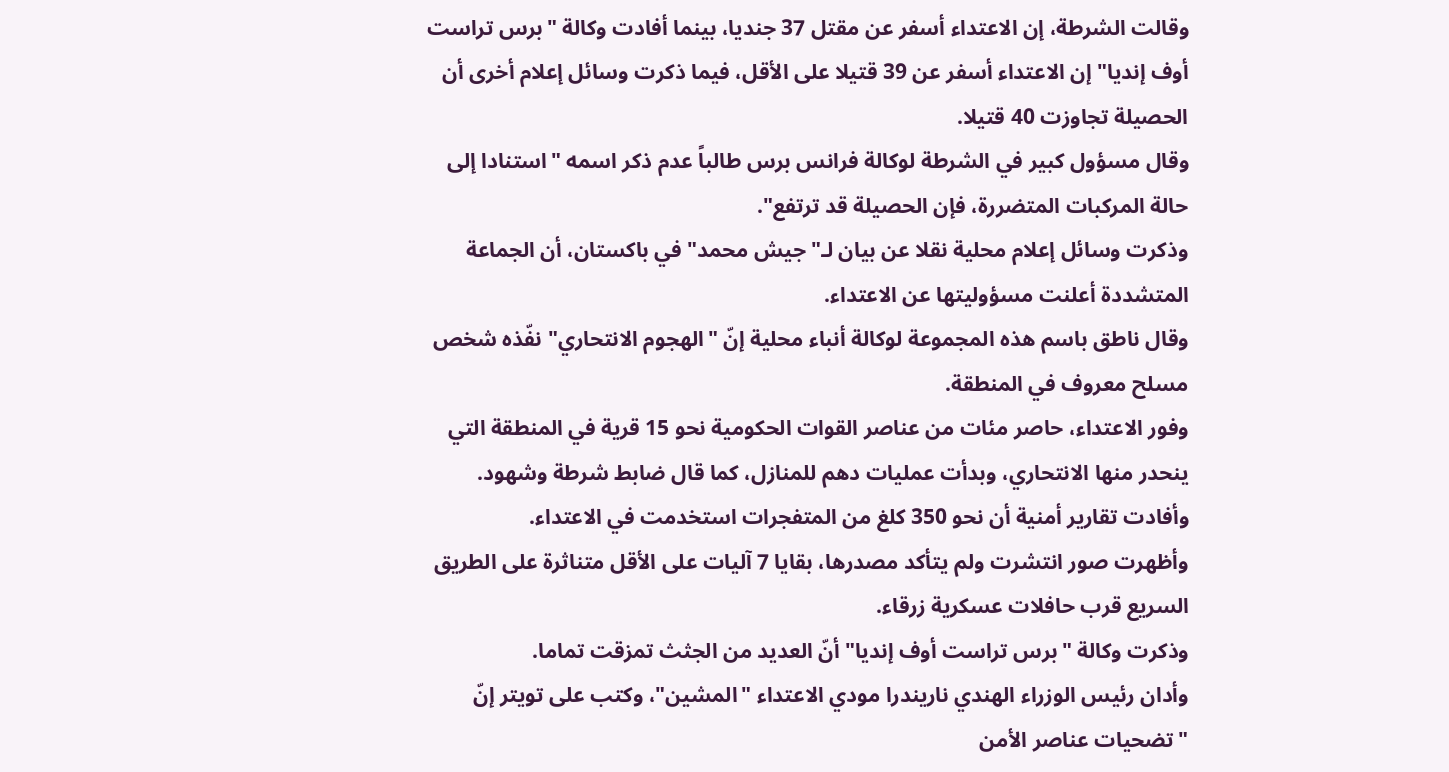وقالت الشرطة، إن الاعتداء أسفر عن مقتل 37 جنديا، بينما أفادت وكالة "برس تراست أوف إنديا" إن الاعتداء أسفر عن 39 قتيلا على الأقل، فيما ذكرت وسائل إعلام أخرى أن الحصيلة تجاوزت 40 قتيلا.
وقال مسؤول كبير في الشرطة لوكالة فرانس برس طالباً عدم ذكر اسمه "استنادا إلى حالة المركبات المتضررة، فإن الحصيلة قد ترتفع".
وذكرت وسائل إعلام محلية نقلا عن بيان لـ"جيش محمد" في باكستان، أن الجماعة المتشددة أعلنت مسؤوليتها عن الاعتداء.
وقال ناطق باسم هذه المجموعة لوكالة أنباء محلية إنّ "الهجوم الانتحاري" نفّذه شخص مسلح معروف في المنطقة.
وفور الاعتداء، حاصر مئات من عناصر القوات الحكومية نحو 15 قرية في المنطقة التي ينحدر منها الانتحاري، وبدأت عمليات دهم للمنازل، كما قال ضابط شرطة وشهود.
وأفادت تقارير أمنية أن نحو 350 كلغ من المتفجرات استخدمت في الاعتداء.
وأظهرت صور انتشرت ولم يتأكد مصدرها، بقايا 7 آليات على الأقل متناثرة على الطريق السريع قرب حافلات عسكرية زرقاء.
وذكرت وكالة "برس تراست أوف إنديا" أنّ العديد من الجثث تمزقت تماما.
وأدان رئيس الوزراء الهندي ناريندرا مودي الاعتداء "المشين"، وكتب على تويتر إنّ "تضحيات عناصر الأمن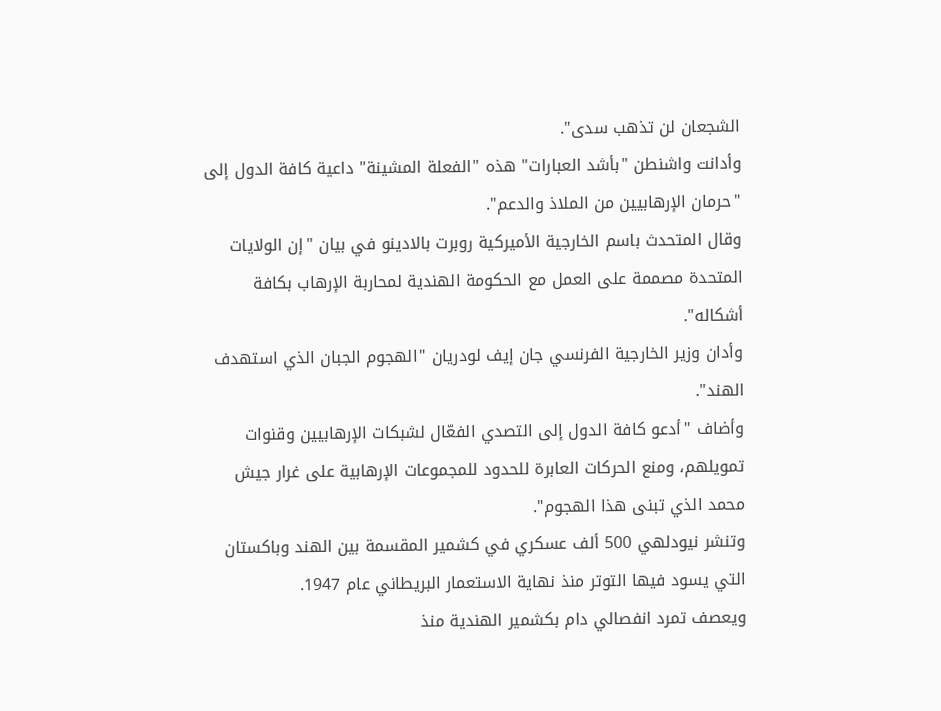الشجعان لن تذهب سدى".
وأدانت واشنطن "بأشد العبارات" هذه "الفعلة المشينة" داعية كافة الدول إلى "حرمان الإرهابيين من الملاذ والدعم".
وقال المتحدث باسم الخارجية الأميركية روبرت بالادينو في بيان "إن الولايات المتحدة مصممة على العمل مع الحكومة الهندية لمحاربة الإرهاب بكافة أشكاله".
وأدان وزير الخارجية الفرنسي جان إيف لودريان "الهجوم الجبان الذي استهدف الهند".
وأضاف "أدعو كافة الدول إلى التصدي الفعّال لشبكات الإرهابيين وقنوات تمويلهم، ومنع الحركات العابرة للحدود للمجموعات الإرهابية على غرار جيش محمد الذي تبنى هذا الهجوم".
وتنشر نيودلهي 500 ألف عسكري في كشمير المقسمة بين الهند وباكستان التي يسود فيها التوتر منذ نهاية الاستعمار البريطاني عام 1947.
ويعصف تمرد انفصالي دام بكشمير الهندية منذ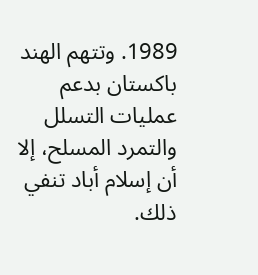1989. وتتهم الهند باكستان بدعم عمليات التسلل والتمرد المسلح، إلا أن إسلام أباد تنفي ذلك.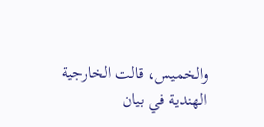والخميس، قالت الخارجية الهندية في بيان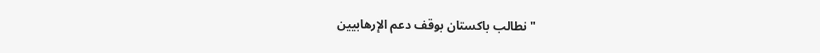"نطالب باكستان بوقف دعم الإرهابيين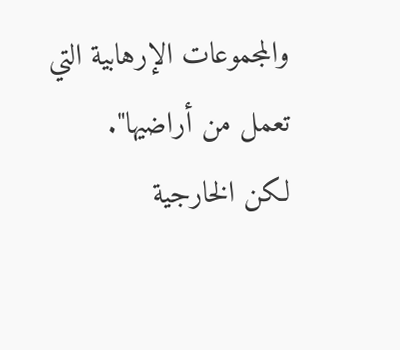والمجموعات الإرهابية التي تعمل من أراضيها".
لكن الخارجية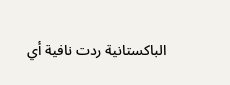الباكستانية ردت نافية أي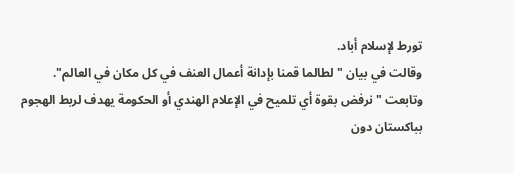تورط لإسلام أباد.
وقالت في بيان "لطالما قمنا بإدانة أعمال العنف في كل مكان في العالم".
وتابعت "نرفض بقوة أي تلميح في الإعلام الهندي أو الحكومة يهدف لربط الهجوم بباكستان دون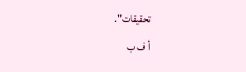تحقيقات".
أ ف ب